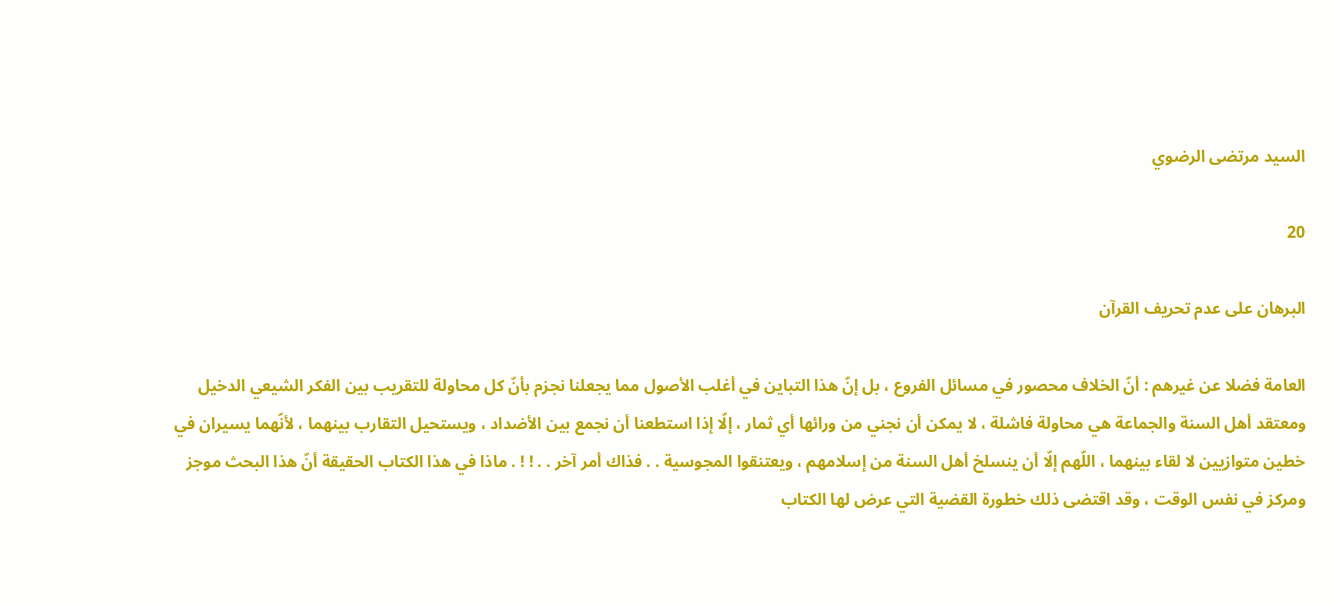السيد مرتضى الرضوي

20

البرهان على عدم تحريف القرآن

العامة فضلا عن غيرهم : أنّ الخلاف محصور في مسائل الفروع ، بل إنّ هذا التباين في أغلب الأصول مما يجعلنا نجزم بأنّ كل محاولة للتقريب بين الفكر الشيعي الدخيل ومعتقد أهل السنة والجماعة هي محاولة فاشلة ، لا يمكن أن نجني من ورائها أي ثمار ، إلّا إذا استطعنا أن نجمع بين الأضداد ، ويستحيل التقارب بينهما ، لأنّهما يسيران في خطين متوازيين لا لقاء بينهما ، اللّهم إلّا أن ينسلخ أهل السنة من إسلامهم ، ويعتنقوا المجوسية . . فذاك أمر آخر . . ! ! . ماذا في هذا الكتاب الحقيقة أنّ هذا البحث موجز ومركز في نفس الوقت ، وقد اقتضى ذلك خطورة القضية التي عرض لها الكتاب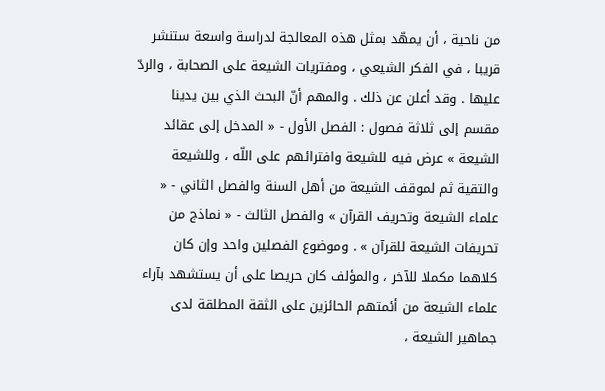من ناحية ، أن يمهّد بمثل هذه المعالجة لدراسة واسعة ستنشر قريبا ، في الفكر الشيعي ، ومفتريات الشيعة على الصحابة ، والردّ عليها . وقد أعلن عن ذلك . والمهم أنّ البحث الذي بين يدينا مقسم إلى ثلاثة فصول : الفصل الأول - « المدخل إلى عقائد الشيعة » عرض فيه للشيعة وافترائهم على اللّه ، وللشيعة والتقية ثم لموقف الشيعة من أهل السنة والفصل الثاني - « علماء الشيعة وتحريف القرآن » والفصل الثالث - « نماذج من تحريفات الشيعة للقرآن » . وموضوع الفصلين واحد وإن كان كلاهما مكملا للآخر ، والمؤلف كان حريصا على أن يستشهد بآراء علماء الشيعة من أئمتهم الحائزين على الثقة المطلقة لدى جماهير الشيعة ،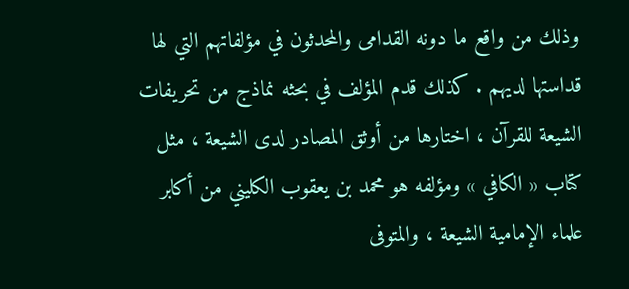وذلك من واقع ما دونه القدامى والمحدثون في مؤلفاتهم التي لها قداستها لديهم . كذلك قدم المؤلف في بحثه نماذج من تحريفات الشيعة للقرآن ، اختارها من أوثق المصادر لدى الشيعة ، مثل كتاب « الكافي » ومؤلفه هو محمد بن يعقوب الكليني من أكابر علماء الإمامية الشيعة ، والمتوفى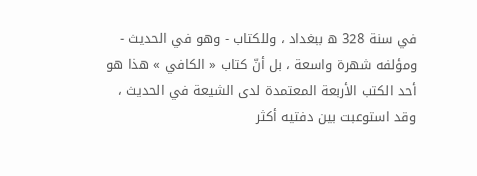في سنة 328 ه ببغداد ، وللكتاب - وهو في الحديث - ومؤلفه شهرة واسعة ، بل أنّ كتاب « الكافي » هذا هو أحد الكتب الأربعة المعتمدة لدى الشيعة في الحديث ، وقد استوعبت بين دفتيه أكثر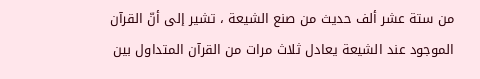من ستة عشر ألف حديث من صنع الشيعة ، تشير إلى أنّ القرآن الموجود عند الشيعة يعادل ثلاث مرات من القرآن المتداول بين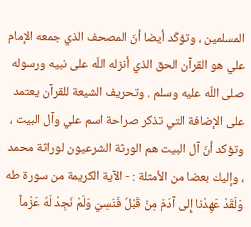المسلمين ، وتؤكّد أيضا أنّ المصحف الذي جمعه الإمام علي هو القرآن الحق الذي أنزله اللّه على نبيه ورسوله صلى اللّه عليه وسلم . وتحريف الشيعة للقرآن يعتمد على الإضافة التي تذكر صراحة اسم علي وآل البيت ، وتؤكد أنّ آل البيت هم الورثة الشرعيون لوراثة محمد ، وإليك بعضا من الأمثلة : - الآية الكريمة من سورة طه وَلَقَدْ عَهِدْنا إِلى آدَمَ مِنْ قَبْلُ فَنَسِيَ وَلَمْ نَجِدْ لَهُ عَزْماً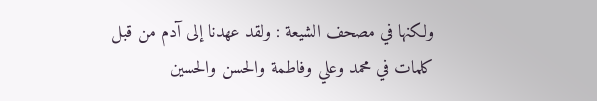ولكنها في مصحف الشيعة : ولقد عهدنا إلى آدم من قبل كلمات في محمد وعلي وفاطمة والحسن والحسين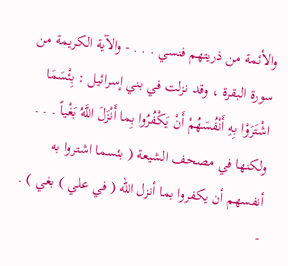والأئمة من ذريتهم فنسي . . . - والآية الكريمة من سورة البقرة ، وقد نزلت في بني إسرائيل : بِئْسَمَا اشْتَرَوْا بِهِ أَنْفُسَهُمْ أَنْ يَكْفُرُوا بِما أَنْزَلَ اللَّهُ بَغْياً . . . ولكنها في مصحف الشيعة ( بئسما اشتروا به أنفسهم أن يكفروا بما أنزل اللّه ( في علي ) بغي ) . -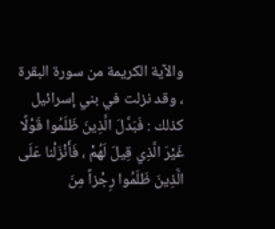والآية الكريمة من سورة البقرة ، وقد نزلت في بني إسرائيل كذلك : فَبَدَّلَ الَّذِينَ ظَلَمُوا قَوْلًا غَيْرَ الَّذِي قِيلَ لَهُمْ ، فَأَنْزَلْنا عَلَى الَّذِينَ ظَلَمُوا رِجْزاً مِنَ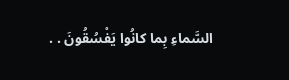السَّماءِ بِما كانُوا يَفْسُقُونَ . .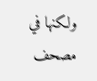ولكنها في مصحف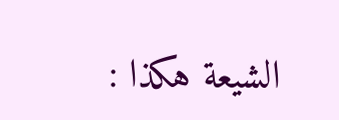الشيعة هكذا :